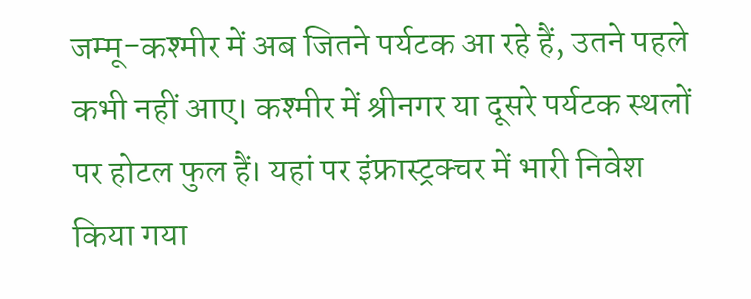जम्मू-कश्मीर में अब जितने पर्यटक आ रहे हैं, उतने पहले कभी नहीं आए। कश्मीर में श्रीनगर या दूसरे पर्यटक स्थलों पर होटल फुल हैं। यहां पर इंफ्रास्ट्रक्चर में भारी निवेश किया गया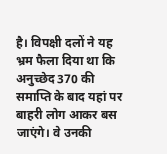है। विपक्षी दलों ने यह भ्रम फैला दिया था कि अनुच्छेद 370 की समाप्ति के बाद यहां पर बाहरी लोग आकर बस जाएंगे। वे उनकी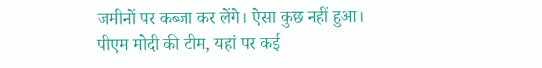जमीनों पर कब्जा कर लेंगे। ऐसा कुछ नहीं हुआ। पीएम मोदी की टीम, यहां पर कई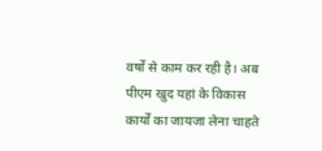वर्षों से काम कर रही है। अब पीएम खुद यहां के विकास कार्यों का जायजा लेना चाहते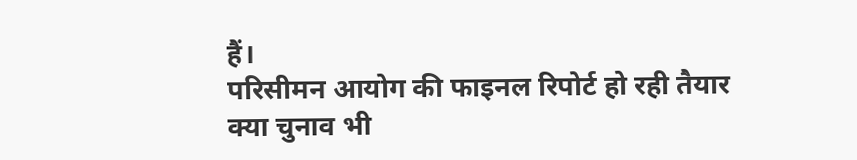हैं।
परिसीमन आयोग की फाइनल रिपोर्ट हो रही तैयार
क्या चुनाव भी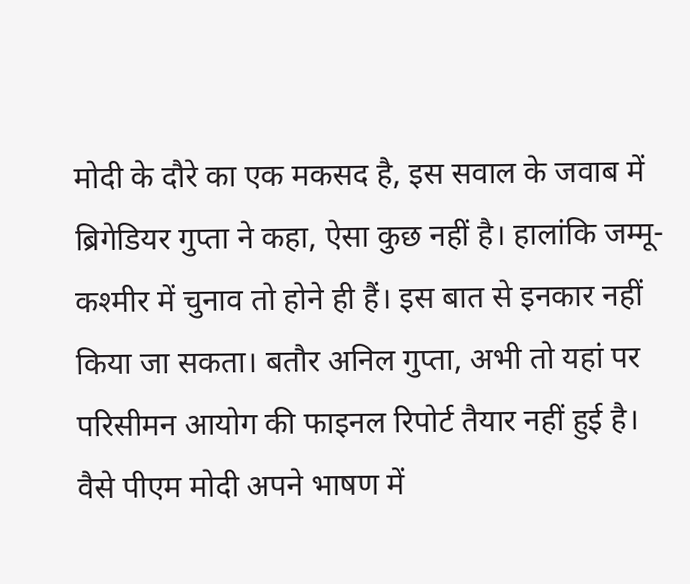मोदी के दौरे का एक मकसद है, इस सवाल के जवाब में ब्रिगेडियर गुप्ता ने कहा, ऐसा कुछ नहीं है। हालांकि जम्मू-कश्मीर में चुनाव तो होने ही हैं। इस बात से इनकार नहीं किया जा सकता। बतौर अनिल गुप्ता, अभी तो यहां पर परिसीमन आयोग की फाइनल रिपोर्ट तैयार नहीं हुई है। वैसे पीएम मोदी अपने भाषण में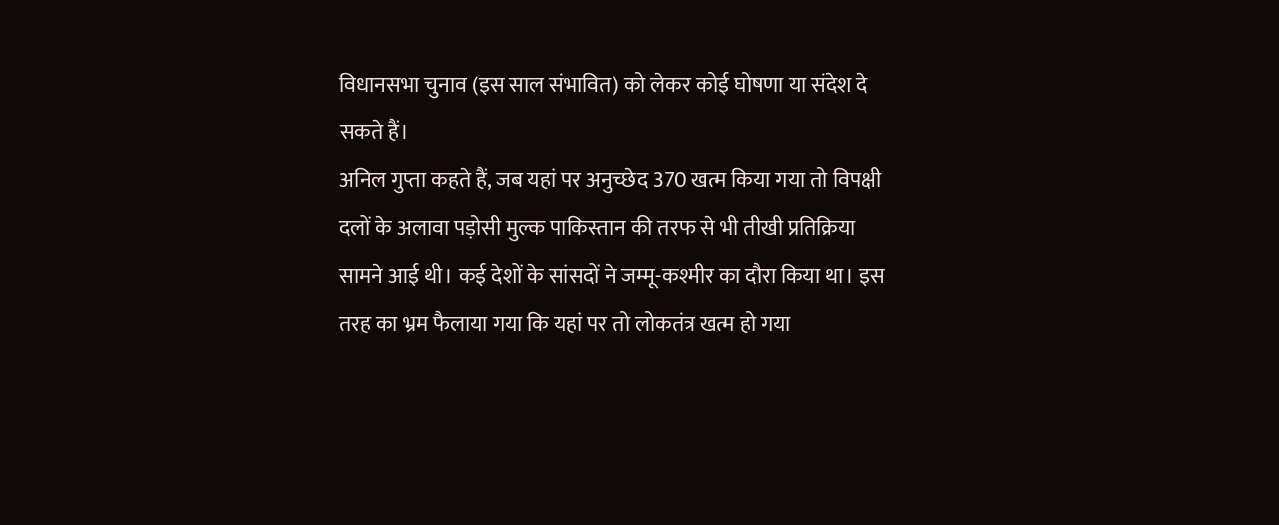विधानसभा चुनाव (इस साल संभावित) को लेकर कोई घोषणा या संदेश दे सकते हैं।
अनिल गुप्ता कहते हैं, जब यहां पर अनुच्छेद 370 खत्म किया गया तो विपक्षी दलों के अलावा पड़ोसी मुल्क पाकिस्तान की तरफ से भी तीखी प्रतिक्रिया सामने आई थी। कई देशों के सांसदों ने जम्मू-कश्मीर का दौरा किया था। इस तरह का भ्रम फैलाया गया कि यहां पर तो लोकतंत्र खत्म हो गया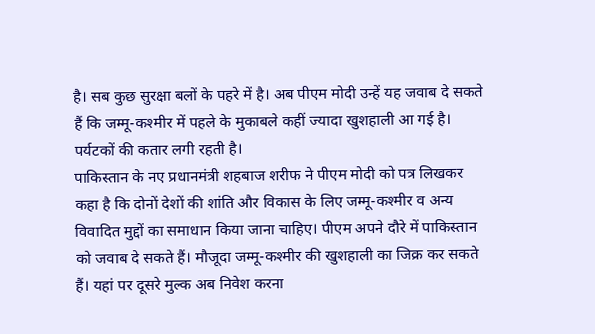है। सब कुछ सुरक्षा बलों के पहरे में है। अब पीएम मोदी उन्हें यह जवाब दे सकते हैं कि जम्मू-कश्मीर में पहले के मुकाबले कहीं ज्यादा खुशहाली आ गई है। पर्यटकों की कतार लगी रहती है।
पाकिस्तान के नए प्रधानमंत्री शहबाज शरीफ ने पीएम मोदी को पत्र लिखकर कहा है कि दोनों देशों की शांति और विकास के लिए जम्मू-कश्मीर व अन्य विवादित मुद्दों का समाधान किया जाना चाहिए। पीएम अपने दौरे में पाकिस्तान को जवाब दे सकते हैं। मौजूदा जम्मू-कश्मीर की खुशहाली का जिक्र कर सकते हैं। यहां पर दूसरे मुल्क अब निवेश करना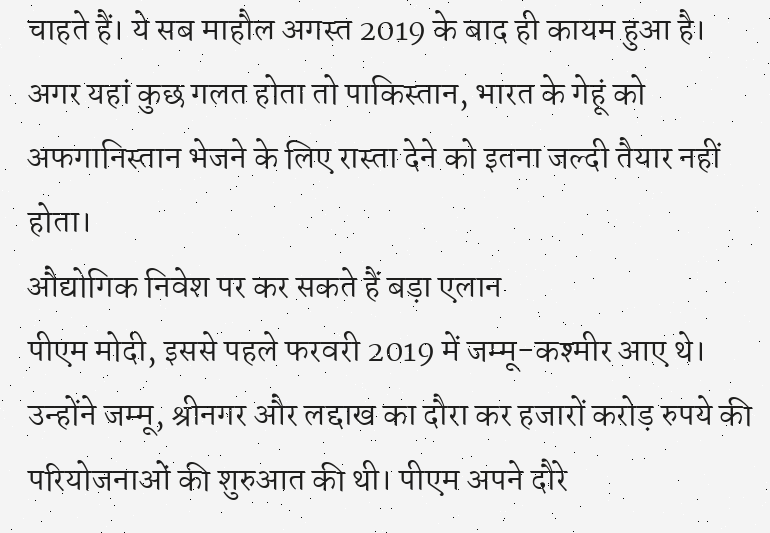चाहते हैं। ये सब माहौल अगस्त 2019 के बाद ही कायम हुआ है। अगर यहां कुछ गलत होता तो पाकिस्तान, भारत के गेहूं को अफगानिस्तान भेजने के लिए रास्ता देने को इतना जल्दी तैयार नहीं होता।
औद्योगिक निवेश पर कर सकते हैं बड़ा एलान
पीएम मोदी, इससे पहले फरवरी 2019 में जम्मू-कश्मीर आए थे। उन्होंने जम्मू, श्रीनगर और लद्दाख का दौरा कर हजारों करोड़ रुपये की परियोजनाओं की शुरुआत की थी। पीएम अपने दौरे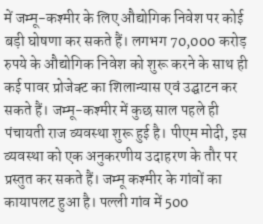में जम्मू-कश्मीर के लिए औद्योगिक निवेश पर कोई बड़ी घोषणा कर सकते हैं। लगभग 70,000 करोड़ रुपये के औद्योगिक निवेश को शुरू करने के साथ ही कई पावर प्रोजेक्ट का शिलान्यास एवं उद्घाटन कर सकते हैं। जम्मू-कश्मीर में कुछ साल पहले ही पंचायती राज व्यवस्था शुरू हुई है। पीएम मोदी, इस व्यवस्था को एक अनुकरणीय उदाहरण के तौर पर प्रस्तुत कर सकते हैं। जम्मू कश्मीर के गांवों का कायापलट हुआ है। पल्ली गांव में 500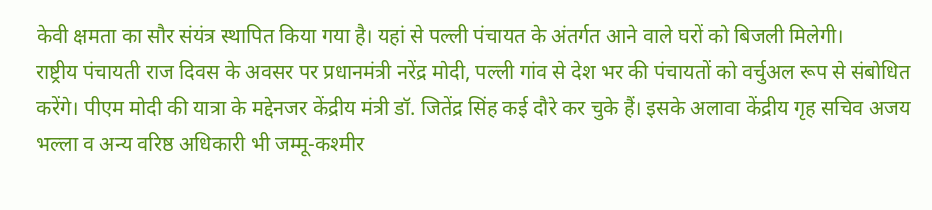केवी क्षमता का सौर संयंत्र स्थापित किया गया है। यहां से पल्ली पंचायत के अंतर्गत आने वाले घरों को बिजली मिलेगी।
राष्ट्रीय पंचायती राज दिवस के अवसर पर प्रधानमंत्री नरेंद्र मोदी, पल्ली गांव से देश भर की पंचायतों को वर्चुअल रूप से संबोधित करेंगे। पीएम मोदी की यात्रा के मद्देनजर केंद्रीय मंत्री डॉ. जितेंद्र सिंह कई दौरे कर चुके हैं। इसके अलावा केंद्रीय गृह सचिव अजय भल्ला व अन्य वरिष्ठ अधिकारी भी जम्मू-कश्मीर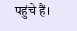पहुंचे हैं।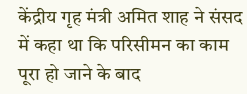केंद्रीय गृह मंत्री अमित शाह ने संसद में कहा था कि परिसीमन का काम पूरा हो जाने के बाद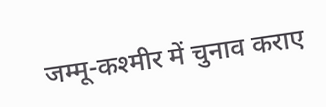जम्मू-कश्मीर में चुनाव कराए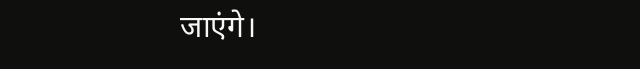जाएंगे।